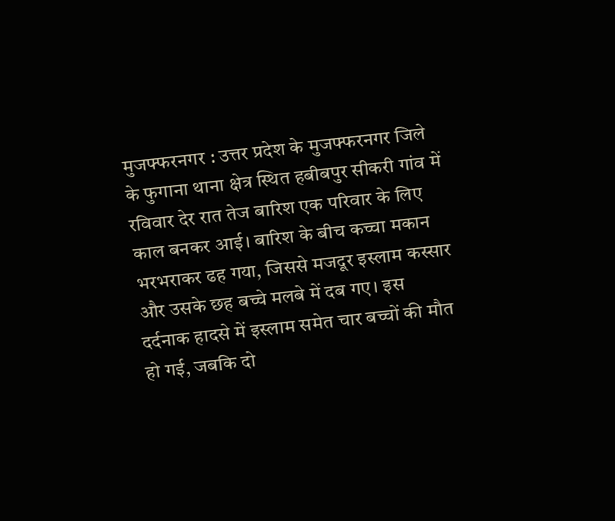मुजफ्फरनगर : उत्तर प्रदेश के मुजफ्फरनगर जिले के फुगाना थाना क्षेत्र स्थित हबीबपुर सीकरी गांव में रविवार देर रात तेज बारिश एक परिवार के लिए काल बनकर आई। बारिश के बीच कच्चा मकान भरभराकर ढह गया, जिससे मजदूर इस्लाम कस्सार और उसके छह बच्चे मलबे में दब गए। इस दर्दनाक हादसे में इस्लाम समेत चार बच्चों की मौत हो गई, जबकि दो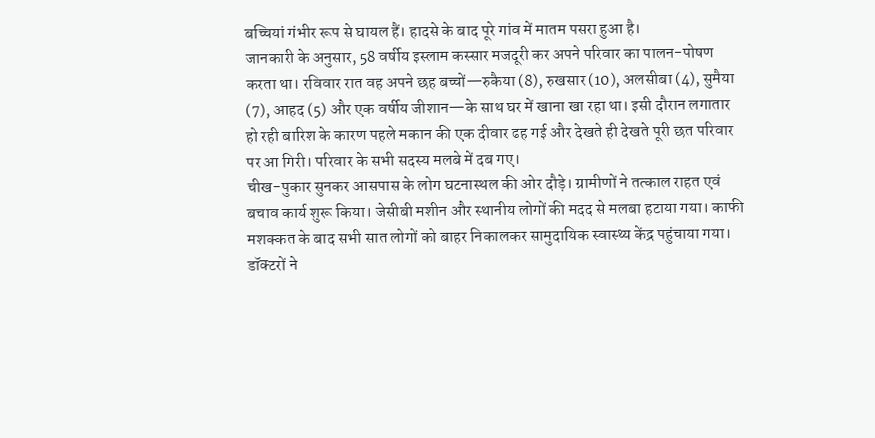बच्चियां गंभीर रूप से घायल हैं। हादसे के बाद पूरे गांव में मातम पसरा हुआ है।
जानकारी के अनुसार, 58 वर्षीय इस्लाम कस्सार मजदूरी कर अपने परिवार का पालन-पोषण करता था। रविवार रात वह अपने छह बच्चों—रुकैया (8), रुखसार (10), अलसीबा (4), सुमैया (7), आहद (5) और एक वर्षीय जीशान—के साथ घर में खाना खा रहा था। इसी दौरान लगातार हो रही बारिश के कारण पहले मकान की एक दीवार ढह गई और देखते ही देखते पूरी छत परिवार पर आ गिरी। परिवार के सभी सदस्य मलबे में दब गए।
चीख-पुकार सुनकर आसपास के लोग घटनास्थल की ओर दौड़े। ग्रामीणों ने तत्काल राहत एवं बचाव कार्य शुरू किया। जेसीबी मशीन और स्थानीय लोगों की मदद से मलबा हटाया गया। काफी मशक्कत के बाद सभी सात लोगों को बाहर निकालकर सामुदायिक स्वास्थ्य केंद्र पहुंचाया गया। डॉक्टरों ने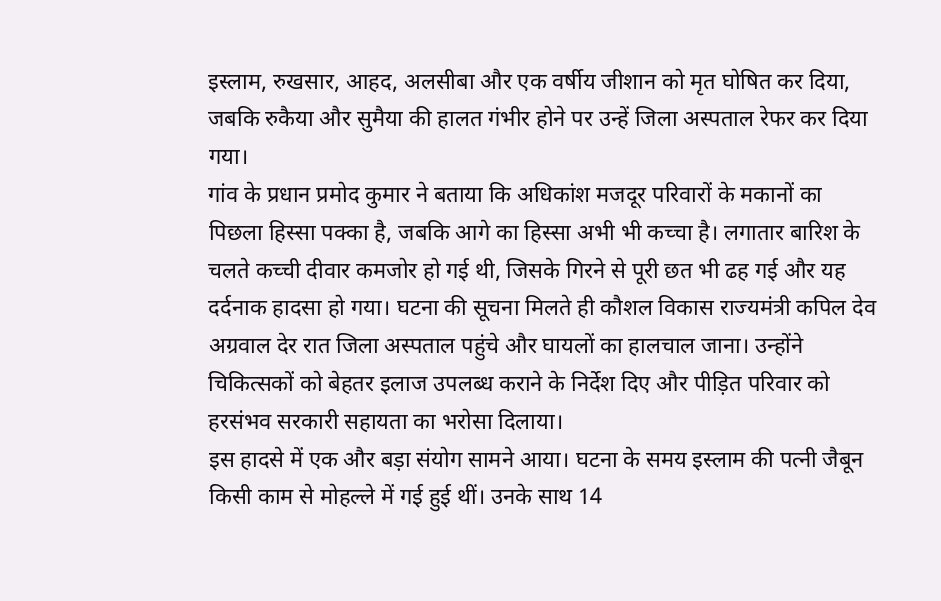इस्लाम, रुखसार, आहद, अलसीबा और एक वर्षीय जीशान को मृत घोषित कर दिया, जबकि रुकैया और सुमैया की हालत गंभीर होने पर उन्हें जिला अस्पताल रेफर कर दिया गया।
गांव के प्रधान प्रमोद कुमार ने बताया कि अधिकांश मजदूर परिवारों के मकानों का पिछला हिस्सा पक्का है, जबकि आगे का हिस्सा अभी भी कच्चा है। लगातार बारिश के चलते कच्ची दीवार कमजोर हो गई थी, जिसके गिरने से पूरी छत भी ढह गई और यह दर्दनाक हादसा हो गया। घटना की सूचना मिलते ही कौशल विकास राज्यमंत्री कपिल देव अग्रवाल देर रात जिला अस्पताल पहुंचे और घायलों का हालचाल जाना। उन्होंने चिकित्सकों को बेहतर इलाज उपलब्ध कराने के निर्देश दिए और पीड़ित परिवार को हरसंभव सरकारी सहायता का भरोसा दिलाया।
इस हादसे में एक और बड़ा संयोग सामने आया। घटना के समय इस्लाम की पत्नी जैबून किसी काम से मोहल्ले में गई हुई थीं। उनके साथ 14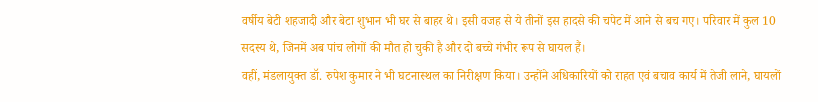वर्षीय बेटी शहजादी और बेटा शुभान भी घर से बाहर थे। इसी वजह से ये तीनों इस हादसे की चपेट में आने से बच गए। परिवार में कुल 10 सदस्य थे, जिनमें अब पांच लोगों की मौत हो चुकी है और दो बच्चे गंभीर रूप से घायल हैं।
वहीं, मंडलायुक्त डॉ. रुपेश कुमार ने भी घटनास्थल का निरीक्षण किया। उन्होंने अधिकारियों को राहत एवं बचाव कार्य में तेजी लाने, घायलों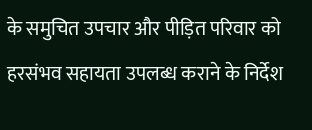के समुचित उपचार और पीड़ित परिवार को हरसंभव सहायता उपलब्ध कराने के निर्देश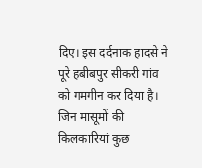दिए। इस दर्दनाक हादसे ने पूरे हबीबपुर सीकरी गांव को गमगीन कर दिया है। जिन मासूमों की किलकारियां कुछ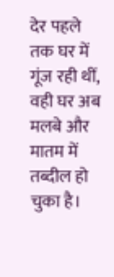देर पहले तक घर में गूंज रही थीं, वही घर अब मलबे और मातम में तब्दील हो चुका है।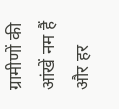ग्रामीणों की आंखें नम हैं और हर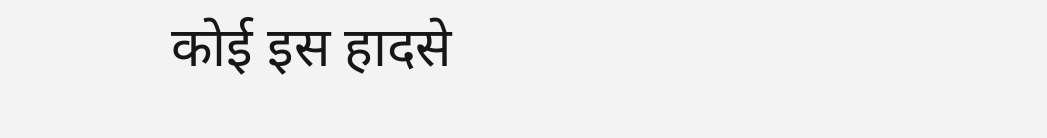कोई इस हादसे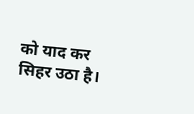को याद कर सिहर उठा है।